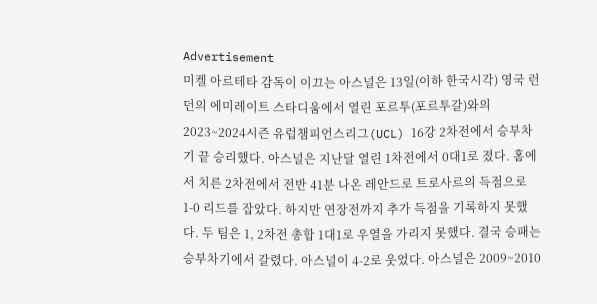Advertisement
미켈 아르테타 감독이 이끄는 아스널은 13일(이하 한국시각) 영국 런던의 에미레이트 스타디움에서 열린 포르투(포르투갈)와의 2023~2024시즌 유럽챔피언스리그(UCL) 16강 2차전에서 승부차기 끝 승리했다. 아스널은 지난달 열린 1차전에서 0대1로 졌다. 홈에서 치른 2차전에서 전반 41분 나온 레안드로 트로사르의 득점으로 1-0 리드를 잡았다. 하지만 연장전까지 추가 득점을 기록하지 못했다. 두 팀은 1, 2차전 총합 1대1로 우열을 가리지 못했다. 결국 승패는 승부차기에서 갈렸다. 아스널이 4-2로 웃었다. 아스널은 2009~2010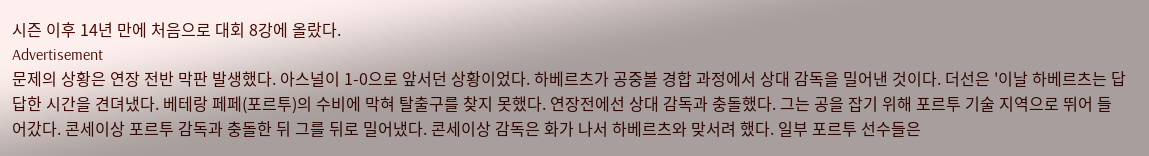시즌 이후 14년 만에 처음으로 대회 8강에 올랐다.
Advertisement
문제의 상황은 연장 전반 막판 발생했다. 아스널이 1-0으로 앞서던 상황이었다. 하베르츠가 공중볼 경합 과정에서 상대 감독을 밀어낸 것이다. 더선은 '이날 하베르츠는 답답한 시간을 견뎌냈다. 베테랑 페페(포르투)의 수비에 막혀 탈출구를 찾지 못했다. 연장전에선 상대 감독과 충돌했다. 그는 공을 잡기 위해 포르투 기술 지역으로 뛰어 들어갔다. 콘세이상 포르투 감독과 충돌한 뒤 그를 뒤로 밀어냈다. 콘세이상 감독은 화가 나서 하베르츠와 맞서려 했다. 일부 포르투 선수들은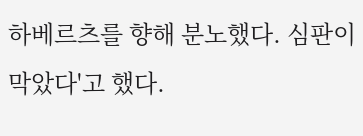하베르츠를 향해 분노했다. 심판이 막았다'고 했다.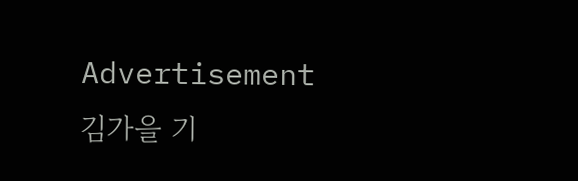Advertisement
김가을 기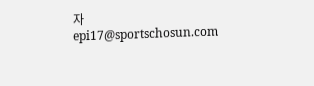자 epi17@sportschosun.com